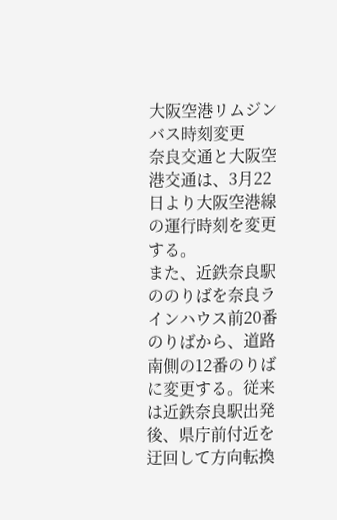大阪空港リムジンバス時刻変更
奈良交通と大阪空港交通は、3月22日より大阪空港線の運行時刻を変更する。
また、近鉄奈良駅ののりばを奈良ラインハウス前20番のりばから、道路南側の12番のりばに変更する。従来は近鉄奈良駅出発後、県庁前付近を迂回して方向転換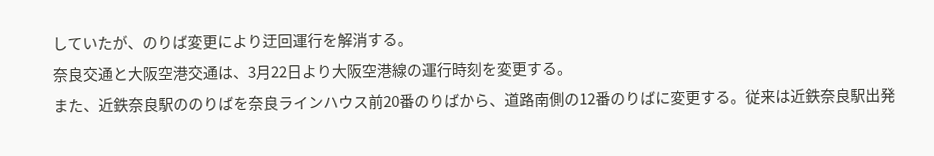していたが、のりば変更により迂回運行を解消する。
奈良交通と大阪空港交通は、3月22日より大阪空港線の運行時刻を変更する。
また、近鉄奈良駅ののりばを奈良ラインハウス前20番のりばから、道路南側の12番のりばに変更する。従来は近鉄奈良駅出発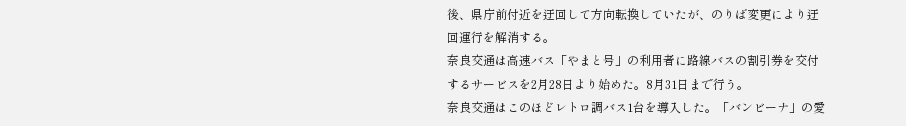後、県庁前付近を迂回して方向転換していたが、のりば変更により迂回運行を解消する。
奈良交通は高速バス「やまと号」の利用者に路線バスの割引券を交付するサービスを2月28日より始めた。8月31日まで行う。
奈良交通はこのほどレトロ調バス1台を導入した。「バンビーナ」の愛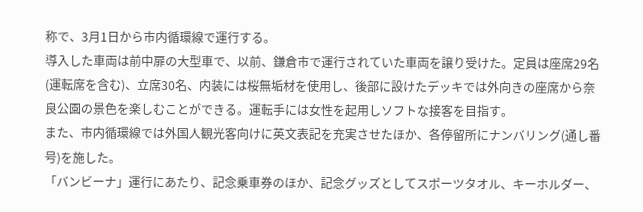称で、3月1日から市内循環線で運行する。
導入した車両は前中扉の大型車で、以前、鎌倉市で運行されていた車両を譲り受けた。定員は座席29名(運転席を含む)、立席30名、内装には桜無垢材を使用し、後部に設けたデッキでは外向きの座席から奈良公園の景色を楽しむことができる。運転手には女性を起用しソフトな接客を目指す。
また、市内循環線では外国人観光客向けに英文表記を充実させたほか、各停留所にナンバリング(通し番号)を施した。
「バンビーナ」運行にあたり、記念乗車券のほか、記念グッズとしてスポーツタオル、キーホルダー、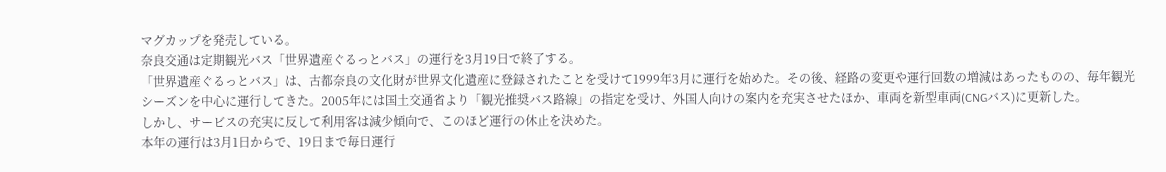マグカップを発売している。
奈良交通は定期観光バス「世界遺産ぐるっとバス」の運行を3月19日で終了する。
「世界遺産ぐるっとバス」は、古都奈良の文化財が世界文化遺産に登録されたことを受けて1999年3月に運行を始めた。その後、経路の変更や運行回数の増減はあったものの、毎年観光シーズンを中心に運行してきた。2005年には国土交通省より「観光推奨バス路線」の指定を受け、外国人向けの案内を充実させたほか、車両を新型車両(CNGバス)に更新した。
しかし、サービスの充実に反して利用客は減少傾向で、このほど運行の休止を決めた。
本年の運行は3月1日からで、19日まで毎日運行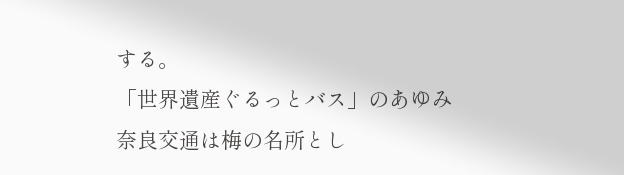する。
「世界遺産ぐるっとバス」のあゆみ
奈良交通は梅の名所とし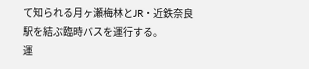て知られる月ヶ瀬梅林とJR・近鉄奈良駅を結ぶ臨時バスを運行する。
運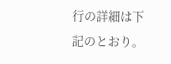行の詳細は下記のとおり。